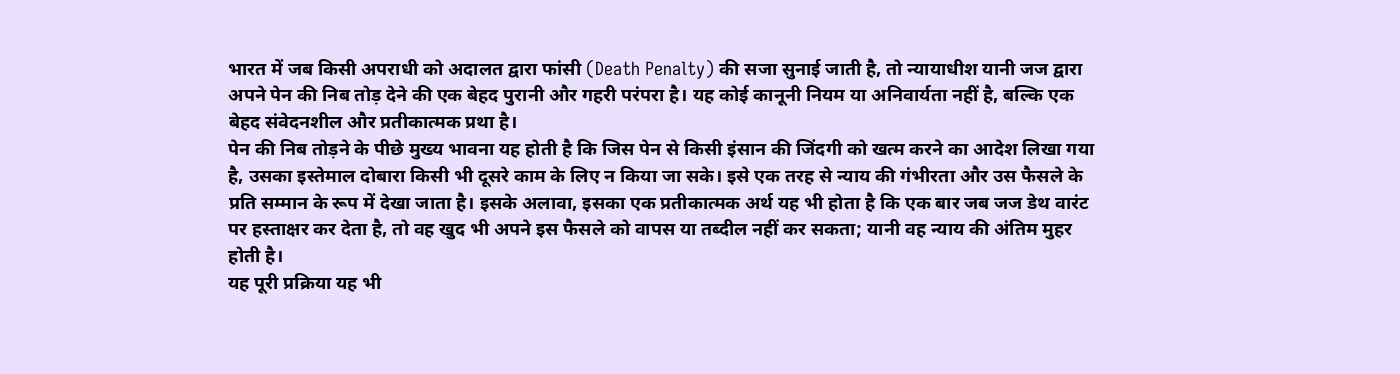भारत में जब किसी अपराधी को अदालत द्वारा फांसी (Death Penalty) की सजा सुनाई जाती है, तो न्यायाधीश यानी जज द्वारा अपने पेन की निब तोड़ देने की एक बेहद पुरानी और गहरी परंपरा है। यह कोई कानूनी नियम या अनिवार्यता नहीं है, बल्कि एक बेहद संवेदनशील और प्रतीकात्मक प्रथा है।
पेन की निब तोड़ने के पीछे मुख्य भावना यह होती है कि जिस पेन से किसी इंसान की जिंदगी को खत्म करने का आदेश लिखा गया है, उसका इस्तेमाल दोबारा किसी भी दूसरे काम के लिए न किया जा सके। इसे एक तरह से न्याय की गंभीरता और उस फैसले के प्रति सम्मान के रूप में देखा जाता है। इसके अलावा, इसका एक प्रतीकात्मक अर्थ यह भी होता है कि एक बार जब जज डेथ वारंट पर हस्ताक्षर कर देता है, तो वह खुद भी अपने इस फैसले को वापस या तब्दील नहीं कर सकता; यानी वह न्याय की अंतिम मुहर होती है।
यह पूरी प्रक्रिया यह भी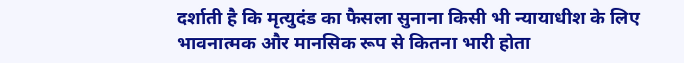दर्शाती है कि मृत्युदंड का फैसला सुनाना किसी भी न्यायाधीश के लिए भावनात्मक और मानसिक रूप से कितना भारी होता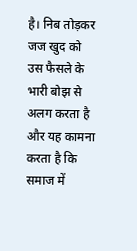है। निब तोड़कर जज खुद को उस फैसले के भारी बोझ से अलग करता है और यह कामना करता है कि समाज में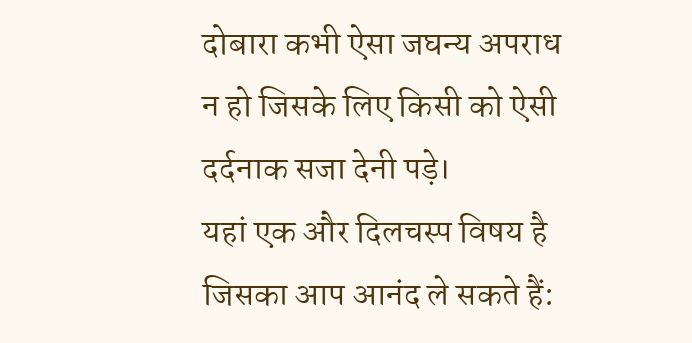दोबारा कभी ऐसा जघन्य अपराध न हो जिसके लिए किसी को ऐसी दर्दनाक सजा देनी पड़े।
यहां एक और दिलचस्प विषय है जिसका आप आनंद ले सकते हैं: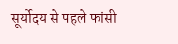सूर्योदय से पहले फांसी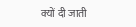क्यों दी जाती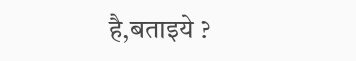है,बताइये ?